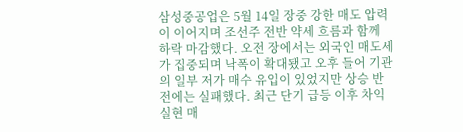삼성중공업은 5월 14일 장중 강한 매도 압력이 이어지며 조선주 전반 약세 흐름과 함께 하락 마감했다. 오전 장에서는 외국인 매도세가 집중되며 낙폭이 확대됐고 오후 들어 기관의 일부 저가 매수 유입이 있었지만 상승 반전에는 실패했다. 최근 단기 급등 이후 차익실현 매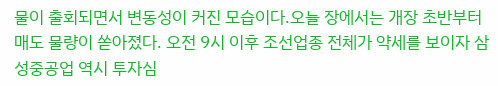물이 출회되면서 변동성이 커진 모습이다.오늘 장에서는 개장 초반부터 매도 물량이 쏟아졌다. 오전 9시 이후 조선업종 전체가 약세를 보이자 삼성중공업 역시 투자심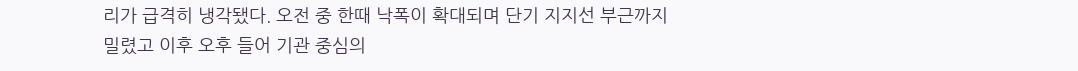리가 급격히 냉각됐다. 오전 중 한때 낙폭이 확대되며 단기 지지선 부근까지 밀렸고 이후 오후 들어 기관 중심의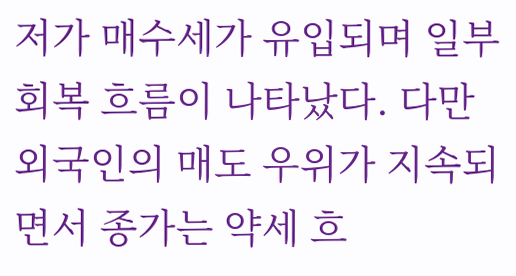저가 매수세가 유입되며 일부 회복 흐름이 나타났다. 다만 외국인의 매도 우위가 지속되면서 종가는 약세 흐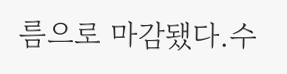름으로 마감됐다.수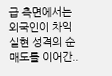급 측면에서는 외국인이 차익실현 성격의 순매도를 이어간..